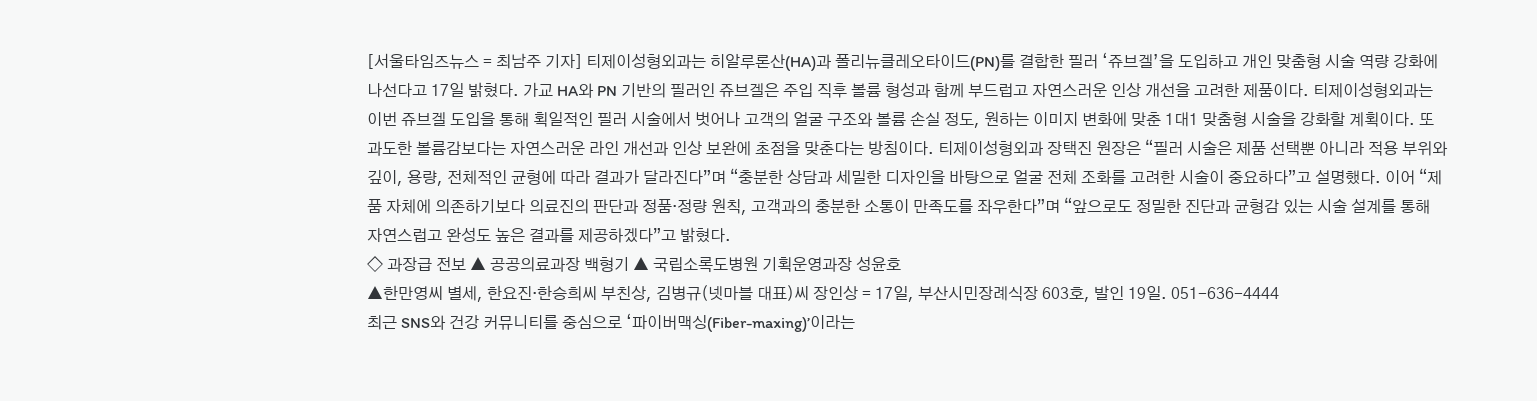[서울타임즈뉴스 = 최남주 기자] 티제이성형외과는 히알루론산(HA)과 폴리뉴클레오타이드(PN)를 결합한 필러 ‘쥬브겔’을 도입하고 개인 맞춤형 시술 역량 강화에 나선다고 17일 밝혔다. 가교 HA와 PN 기반의 필러인 쥬브겔은 주입 직후 볼륨 형성과 함께 부드럽고 자연스러운 인상 개선을 고려한 제품이다. 티제이성형외과는 이번 쥬브겔 도입을 통해 획일적인 필러 시술에서 벗어나 고객의 얼굴 구조와 볼륨 손실 정도, 원하는 이미지 변화에 맞춘 1대1 맞춤형 시술을 강화할 계획이다. 또 과도한 볼륨감보다는 자연스러운 라인 개선과 인상 보완에 초점을 맞춘다는 방침이다. 티제이성형외과 장택진 원장은 “필러 시술은 제품 선택뿐 아니라 적용 부위와 깊이, 용량, 전체적인 균형에 따라 결과가 달라진다”며 “충분한 상담과 세밀한 디자인을 바탕으로 얼굴 전체 조화를 고려한 시술이 중요하다”고 설명했다. 이어 “제품 자체에 의존하기보다 의료진의 판단과 정품·정량 원칙, 고객과의 충분한 소통이 만족도를 좌우한다”며 “앞으로도 정밀한 진단과 균형감 있는 시술 설계를 통해 자연스럽고 완성도 높은 결과를 제공하겠다”고 밝혔다.
◇ 과장급 전보 ▲ 공공의료과장 백형기 ▲ 국립소록도병원 기획운영과장 성윤호
▲한만영씨 별세, 한요진·한승희씨 부친상, 김병규(넷마블 대표)씨 장인상 = 17일, 부산시민장례식장 603호, 발인 19일. 051-636-4444
최근 SNS와 건강 커뮤니티를 중심으로 ‘파이버맥싱(Fiber-maxing)’이라는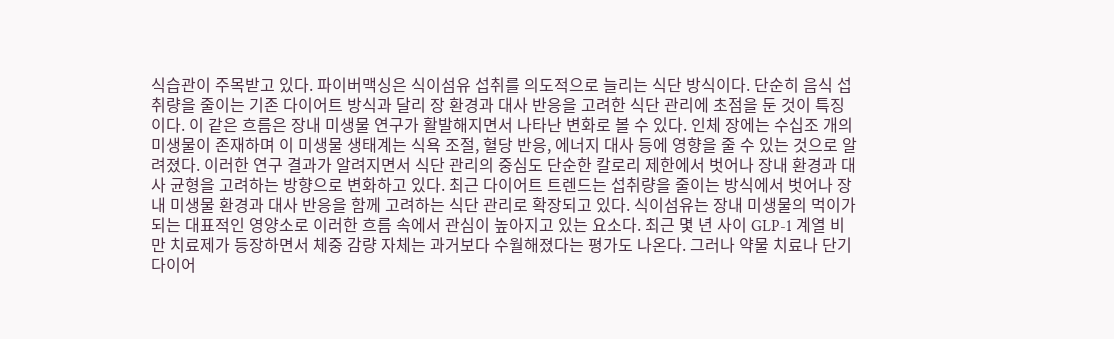식습관이 주목받고 있다. 파이버맥싱은 식이섬유 섭취를 의도적으로 늘리는 식단 방식이다. 단순히 음식 섭취량을 줄이는 기존 다이어트 방식과 달리 장 환경과 대사 반응을 고려한 식단 관리에 초점을 둔 것이 특징이다. 이 같은 흐름은 장내 미생물 연구가 활발해지면서 나타난 변화로 볼 수 있다. 인체 장에는 수십조 개의 미생물이 존재하며 이 미생물 생태계는 식욕 조절, 혈당 반응, 에너지 대사 등에 영향을 줄 수 있는 것으로 알려졌다. 이러한 연구 결과가 알려지면서 식단 관리의 중심도 단순한 칼로리 제한에서 벗어나 장내 환경과 대사 균형을 고려하는 방향으로 변화하고 있다. 최근 다이어트 트렌드는 섭취량을 줄이는 방식에서 벗어나 장내 미생물 환경과 대사 반응을 함께 고려하는 식단 관리로 확장되고 있다. 식이섬유는 장내 미생물의 먹이가 되는 대표적인 영양소로 이러한 흐름 속에서 관심이 높아지고 있는 요소다. 최근 몇 년 사이 GLP-1 계열 비만 치료제가 등장하면서 체중 감량 자체는 과거보다 수월해졌다는 평가도 나온다. 그러나 약물 치료나 단기 다이어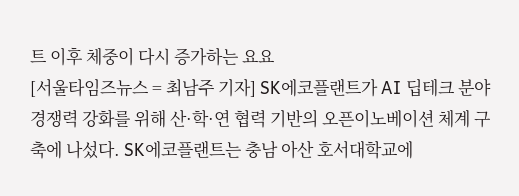트 이후 체중이 다시 증가하는 요요
[서울타임즈뉴스 = 최남주 기자] SK에코플랜트가 AI 딥테크 분야 경쟁력 강화를 위해 산·학·연 협력 기반의 오픈이노베이션 체계 구축에 나섰다. SK에코플랜트는 충남 아산 호서대학교에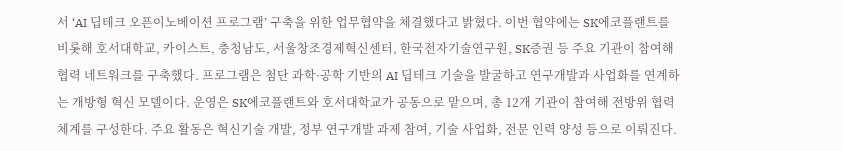서 ‘AI 딥테크 오픈이노베이션 프로그램’ 구축을 위한 업무협약을 체결했다고 밝혔다. 이번 협약에는 SK에코플랜트를 비롯해 호서대학교, 카이스트, 충청남도, 서울창조경제혁신센터, 한국전자기술연구원, SK증권 등 주요 기관이 참여해 협력 네트워크를 구축했다. 프로그램은 첨단 과학·공학 기반의 AI 딥테크 기술을 발굴하고 연구개발과 사업화를 연계하는 개방형 혁신 모델이다. 운영은 SK에코플랜트와 호서대학교가 공동으로 맡으며, 총 12개 기관이 참여해 전방위 협력 체계를 구성한다. 주요 활동은 혁신기술 개발, 정부 연구개발 과제 참여, 기술 사업화, 전문 인력 양성 등으로 이뤄진다.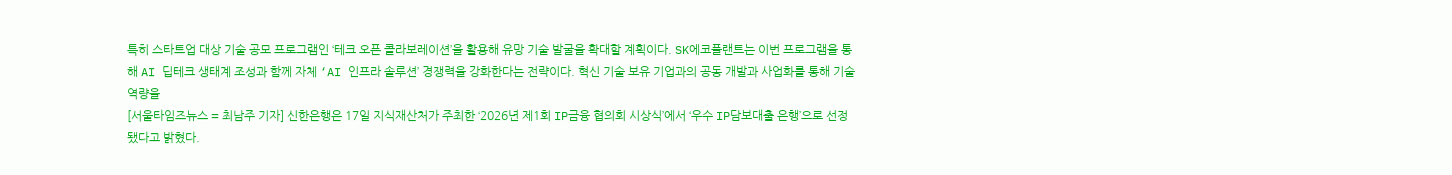특히 스타트업 대상 기술 공모 프로그램인 ‘테크 오픈 콜라보레이션’을 활용해 유망 기술 발굴을 확대할 계획이다. SK에코플랜트는 이번 프로그램을 통해 AI 딥테크 생태계 조성과 함께 자체 ‘AI 인프라 솔루션’ 경쟁력을 강화한다는 전략이다. 혁신 기술 보유 기업과의 공동 개발과 사업화를 통해 기술 역량을
[서울타임즈뉴스 = 최남주 기자] 신한은행은 17일 지식재산처가 주최한 ‘2026년 제1회 IP금융 협의회 시상식’에서 ‘우수 IP담보대출 은행’으로 선정됐다고 밝혔다.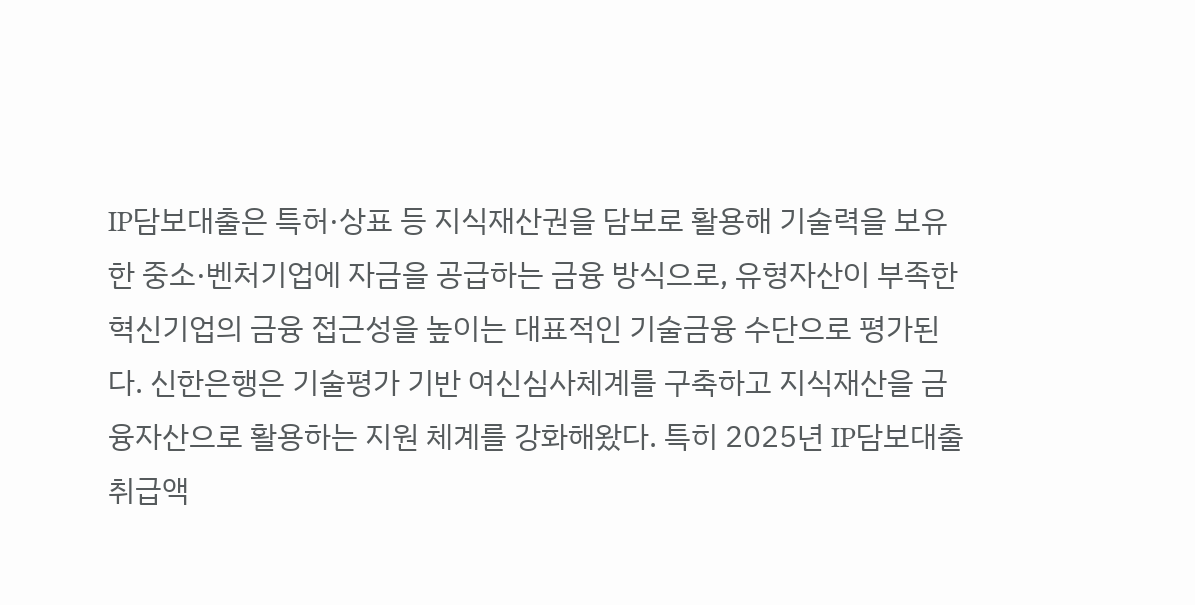IP담보대출은 특허·상표 등 지식재산권을 담보로 활용해 기술력을 보유한 중소·벤처기업에 자금을 공급하는 금융 방식으로, 유형자산이 부족한 혁신기업의 금융 접근성을 높이는 대표적인 기술금융 수단으로 평가된다. 신한은행은 기술평가 기반 여신심사체계를 구축하고 지식재산을 금융자산으로 활용하는 지원 체계를 강화해왔다. 특히 2025년 IP담보대출 취급액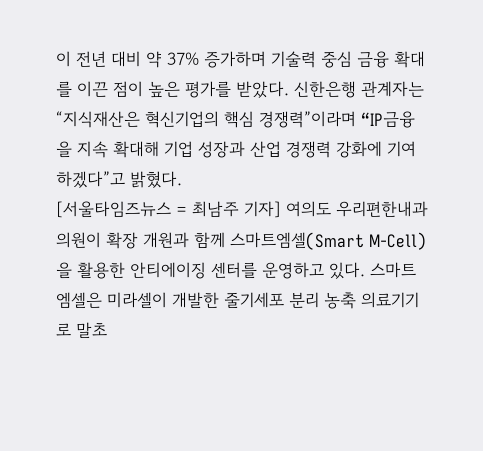이 전년 대비 약 37% 증가하며 기술력 중심 금융 확대를 이끈 점이 높은 평가를 받았다. 신한은행 관계자는 “지식재산은 혁신기업의 핵심 경쟁력”이라며 “IP금융을 지속 확대해 기업 성장과 산업 경쟁력 강화에 기여하겠다”고 밝혔다.
[서울타임즈뉴스 = 최남주 기자] 여의도 우리편한내과의원이 확장 개원과 함께 스마트엠셀(Smart M-Cell)을 활용한 안티에이징 센터를 운영하고 있다. 스마트엠셀은 미라셀이 개발한 줄기세포 분리 농축 의료기기로 말초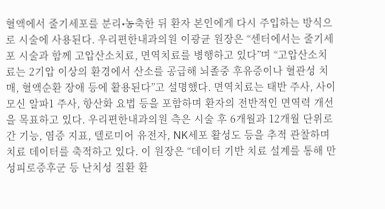혈액에서 줄기세포를 분리•농축한 뒤 환자 본인에게 다시 주입하는 방식으로 시술에 사용된다. 우리편한내과의원 이광균 원장은 “센터에서는 줄기세포 시술과 함께 고압산소치료, 면역치료를 병행하고 있다”며 “고압산소치료는 2기압 이상의 환경에서 산소를 공급해 뇌졸중 후유증이나 혈관성 치매, 혈액순환 장애 등에 활용된다”고 설명했다. 면역치료는 태반 주사, 사이모신 알파1 주사, 항산화 요법 등을 포함하며 환자의 전반적인 면역력 개선을 목표하고 있다. 우리편한내과의원 측은 시술 후 6개월과 12개월 단위로 간 기능, 염증 지표, 텔로미어 유전자, NK세포 활성도 등을 추적 관찰하며 치료 데이터를 축적하고 있다. 이 원장은 “데이터 기반 치료 설계를 통해 만성피로증후군 등 난치성 질환 환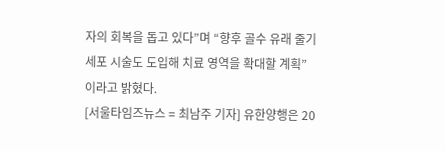자의 회복을 돕고 있다”며 “향후 골수 유래 줄기세포 시술도 도입해 치료 영역을 확대할 계획”이라고 밝혔다.
[서울타임즈뉴스 = 최남주 기자] 유한양행은 20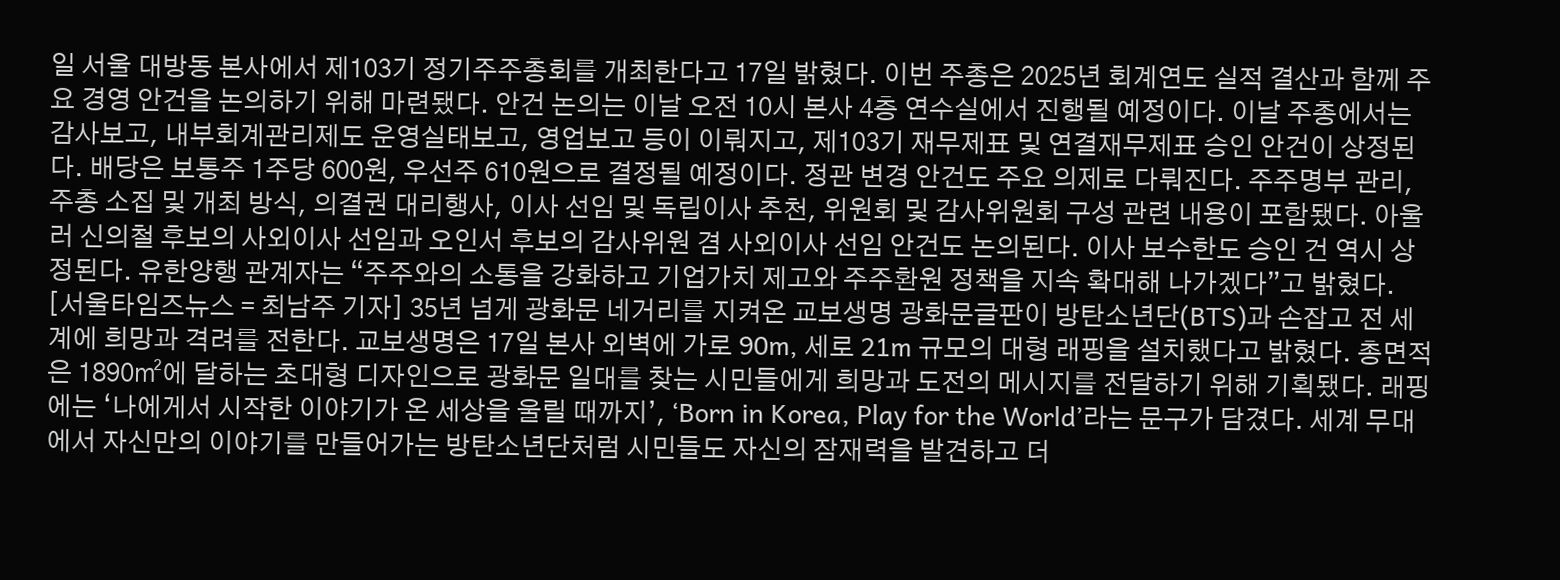일 서울 대방동 본사에서 제103기 정기주주총회를 개최한다고 17일 밝혔다. 이번 주총은 2025년 회계연도 실적 결산과 함께 주요 경영 안건을 논의하기 위해 마련됐다. 안건 논의는 이날 오전 10시 본사 4층 연수실에서 진행될 예정이다. 이날 주총에서는 감사보고, 내부회계관리제도 운영실태보고, 영업보고 등이 이뤄지고, 제103기 재무제표 및 연결재무제표 승인 안건이 상정된다. 배당은 보통주 1주당 600원, 우선주 610원으로 결정될 예정이다. 정관 변경 안건도 주요 의제로 다뤄진다. 주주명부 관리, 주총 소집 및 개최 방식, 의결권 대리행사, 이사 선임 및 독립이사 추천, 위원회 및 감사위원회 구성 관련 내용이 포함됐다. 아울러 신의철 후보의 사외이사 선임과 오인서 후보의 감사위원 겸 사외이사 선임 안건도 논의된다. 이사 보수한도 승인 건 역시 상정된다. 유한양행 관계자는 “주주와의 소통을 강화하고 기업가치 제고와 주주환원 정책을 지속 확대해 나가겠다”고 밝혔다.
[서울타임즈뉴스 = 최남주 기자] 35년 넘게 광화문 네거리를 지켜온 교보생명 광화문글판이 방탄소년단(BTS)과 손잡고 전 세계에 희망과 격려를 전한다. 교보생명은 17일 본사 외벽에 가로 90m, 세로 21m 규모의 대형 래핑을 설치했다고 밝혔다. 총면적은 1890㎡에 달하는 초대형 디자인으로 광화문 일대를 찾는 시민들에게 희망과 도전의 메시지를 전달하기 위해 기획됐다. 래핑에는 ‘나에게서 시작한 이야기가 온 세상을 울릴 때까지’, ‘Born in Korea, Play for the World’라는 문구가 담겼다. 세계 무대에서 자신만의 이야기를 만들어가는 방탄소년단처럼 시민들도 자신의 잠재력을 발견하고 더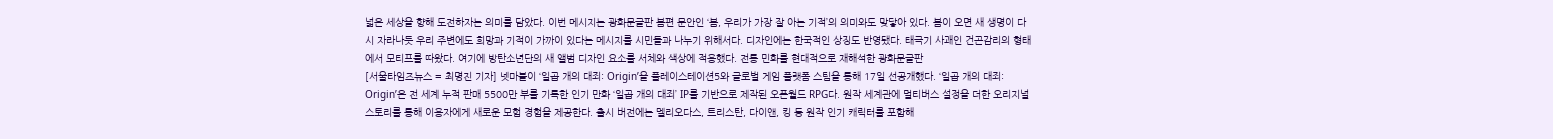넓은 세상을 향해 도전하자는 의미를 담았다. 이번 메시지는 광화문글판 봄편 문안인 ‘봄, 우리가 가장 잘 아는 기적’의 의미와도 맞닿아 있다. 봄이 오면 새 생명이 다시 자라나듯 우리 주변에도 희망과 기적이 가까이 있다는 메시지를 시민들과 나누기 위해서다. 디자인에는 한국적인 상징도 반영됐다. 태극기 사괘인 건곤감리의 형태에서 모티프를 따왔다. 여기에 방탄소년단의 새 앨범 디자인 요소를 서체와 색상에 적용했다. 전통 민화를 현대적으로 재해석한 광화문글판
[서울타임즈뉴스 = 최명진 기자] 넷마블이 ‘일곱 개의 대죄: Origin’을 플레이스테이션5와 글로벌 게임 플랫폼 스팀을 통해 17일 선공개했다. ‘일곱 개의 대죄: Origin’은 전 세계 누적 판매 5500만 부를 기록한 인기 만화 ‘일곱 개의 대죄’ IP를 기반으로 제작된 오픈월드 RPG다. 원작 세계관에 멀티버스 설정을 더한 오리지널 스토리를 통해 이용자에게 새로운 모험 경험을 제공한다. 출시 버전에는 멜리오다스, 트리스탄, 다이앤, 킹 등 원작 인기 캐릭터를 포함해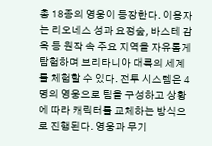총 18종의 영웅이 등장한다. 이용자는 리오네스 성과 요정숲, 바스테 감옥 등 원작 속 주요 지역을 자유롭게 탐험하며 브리타니아 대륙의 세계를 체험할 수 있다. 전투 시스템은 4명의 영웅으로 팀을 구성하고 상황에 따라 캐릭터를 교체하는 방식으로 진행된다. 영웅과 무기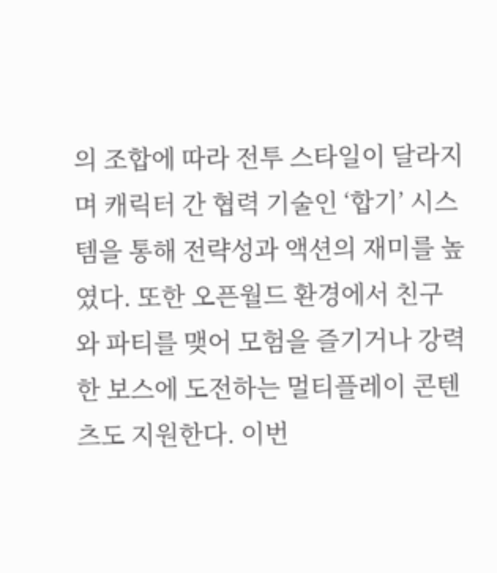의 조합에 따라 전투 스타일이 달라지며 캐릭터 간 협력 기술인 ‘합기’ 시스템을 통해 전략성과 액션의 재미를 높였다. 또한 오픈월드 환경에서 친구와 파티를 맺어 모험을 즐기거나 강력한 보스에 도전하는 멀티플레이 콘텐츠도 지원한다. 이번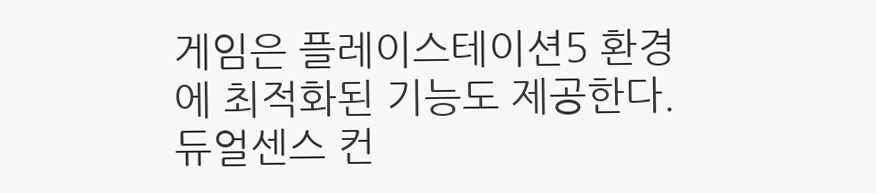게임은 플레이스테이션5 환경에 최적화된 기능도 제공한다. 듀얼센스 컨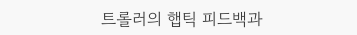트롤러의 햅틱 피드백과